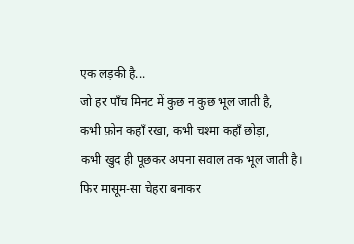एक लड़की है...
जो हर पाँच मिनट में कुछ न कुछ भूल जाती है,
कभी फ़ोन कहाँ रखा, कभी चश्मा कहाँ छोड़ा,
कभी खुद ही पूछकर अपना सवाल तक भूल जाती है।
फिर मासूम-सा चेहरा बनाकर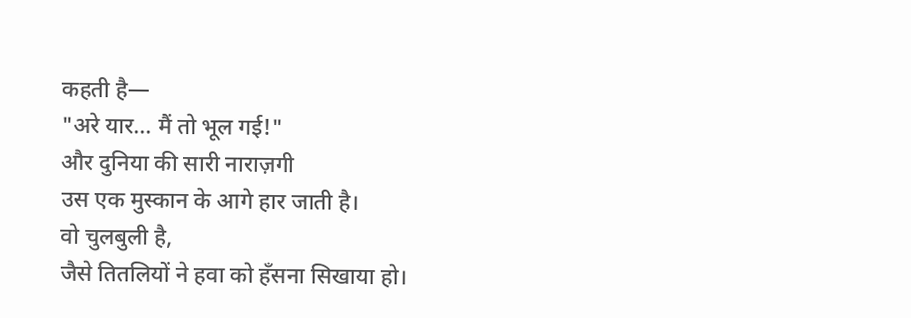कहती है—
"अरे यार... मैं तो भूल गई!"
और दुनिया की सारी नाराज़गी
उस एक मुस्कान के आगे हार जाती है।
वो चुलबुली है,
जैसे तितलियों ने हवा को हँसना सिखाया हो।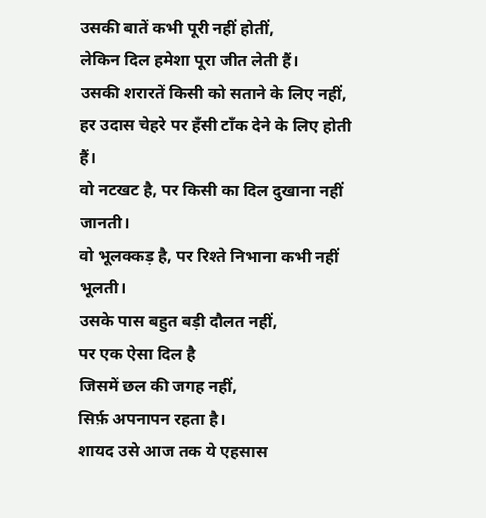उसकी बातें कभी पूरी नहीं होतीं,
लेकिन दिल हमेशा पूरा जीत लेती हैं।
उसकी शरारतें किसी को सताने के लिए नहीं,
हर उदास चेहरे पर हँसी टाँक देने के लिए होती हैं।
वो नटखट है, पर किसी का दिल दुखाना नहीं जानती।
वो भूलक्कड़ है, पर रिश्ते निभाना कभी नहीं भूलती।
उसके पास बहुत बड़ी दौलत नहीं,
पर एक ऐसा दिल है
जिसमें छल की जगह नहीं,
सिर्फ़ अपनापन रहता है।
शायद उसे आज तक ये एहसास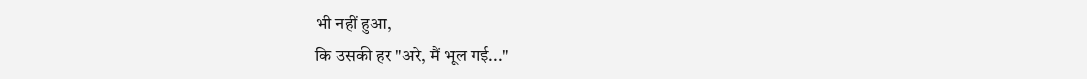भी नहीं हुआ,
कि उसकी हर "अरे, मैं भूल गई..."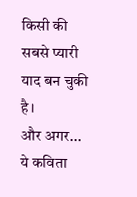किसी की सबसे प्यारी याद बन चुकी है।
और अगर...
ये कविता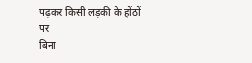पढ़कर किसी लड़की के होंठों पर
बिना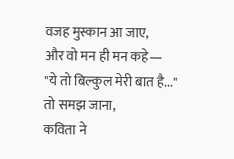वजह मुस्कान आ जाए,
और वो मन ही मन कहे—
"ये तो बिल्कुल मेरी बात है..."
तो समझ जाना,
कविता ने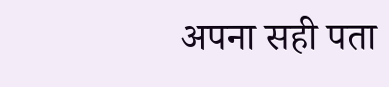अपना सही पता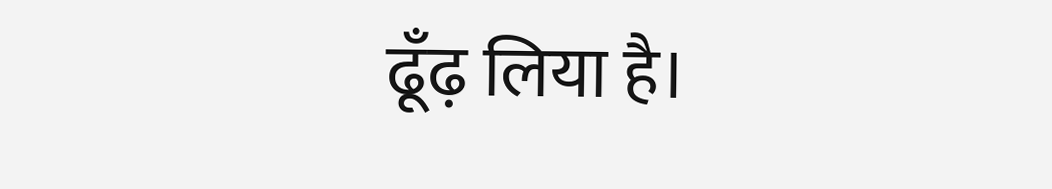ढूँढ़ लिया है।